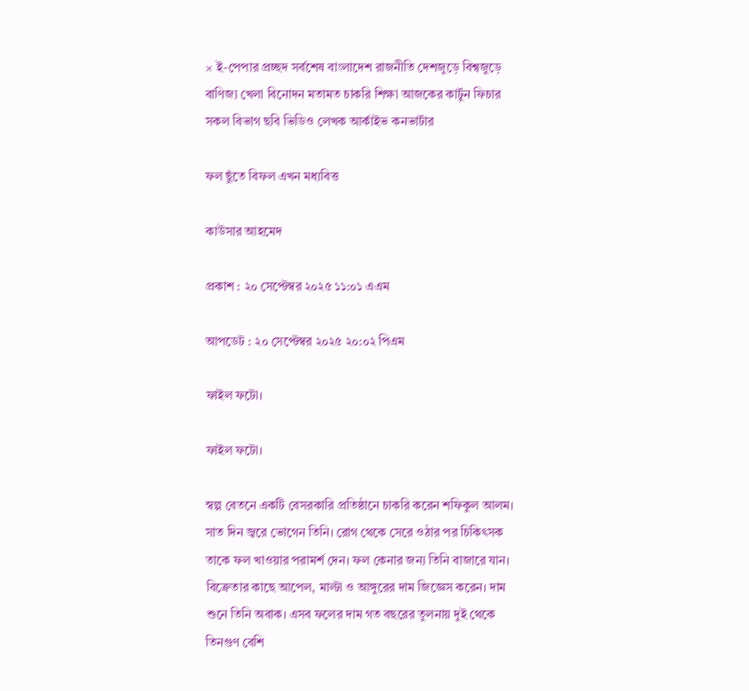× ই-পেপার প্রচ্ছদ সর্বশেষ বাংলাদেশ রাজনীতি দেশজুড়ে বিশ্বজুড়ে বাণিজ্য খেলা বিনোদন মতামত চাকরি শিক্ষা আজকের কার্টুন ফিচার সকল বিভাগ ছবি ভিডিও লেখক আর্কাইভ কনভার্টার

ফল ছুঁতে বিফল এখন মধ্যবিত্ত

কাউসার আহমেদ

প্রকাশ : ২০ সেপ্টেম্বর ২০২৫ ১১:০১ এএম

আপডেট : ২০ সেপ্টেম্বর ২০২৫ ২০:০২ পিএম

ফাইল ফটো।

ফাইল ফটো।

স্বল্প বেতনে একটি বেসরকারি প্রতিষ্ঠানে চাকরি করেন শফিকুল আলম। সাত দিন জ্বরে ভোগেন তিনি। রোগ থেকে সেরে ওঠার পর চিকিৎসক তাকে ফল খাওয়ার পরামর্শ দেন। ফল কেনার জন্য তিনি বাজারে যান। বিক্রেতার কাছে আপেল, মাল্টা ও আঙ্গুরের দাম জিজ্ঞেস করেন। দাম শুনে তিনি অবাক। এসব ফলের দাম গত বছরের তুলনায় দুই থেকে তিনগুণ বেশি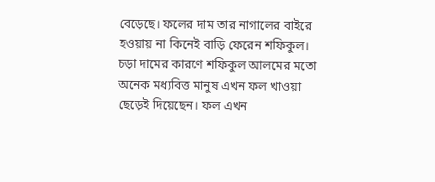বেড়েছে। ফলের দাম তার নাগালের বাইরে হওয়ায় না কিনেই বাড়ি ফেরেন শফিকুল। চড়া দামের কারণে শফিকুল আলমের মতো অনেক মধ্যবিত্ত মানুষ এখন ফল খাওয়া ছেড়েই দিয়েছেন। ফল এখন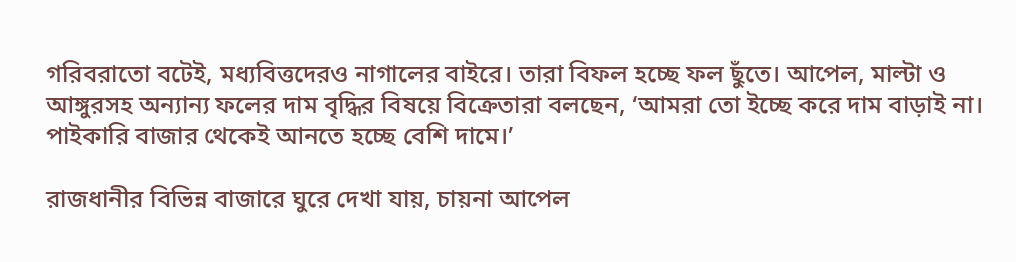গরিবরাতো বটেই, মধ্যবিত্তদেরও নাগালের বাইরে। তারা বিফল হচ্ছে ফল ছুঁতে। আপেল, মাল্টা ও আঙ্গুরসহ অন্যান্য ফলের দাম বৃদ্ধির বিষয়ে বিক্রেতারা বলছেন, ‘আমরা তো ইচ্ছে করে দাম বাড়াই না। পাইকারি বাজার থেকেই আনতে হচ্ছে বেশি দামে।’

রাজধানীর বিভিন্ন বাজারে ঘুরে দেখা যায়, চায়না আপেল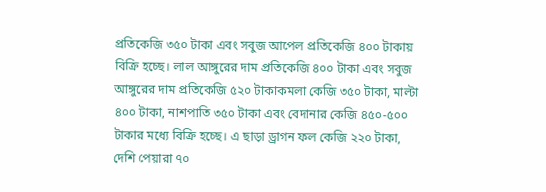প্রতিকেজি ৩৫০ টাকা এবং সবুজ আপেল প্রতিকেজি ৪০০ টাকায় বিক্রি হচ্ছে। লাল আঙ্গুরের দাম প্রতিকেজি ৪০০ টাকা এবং সবুজ আঙ্গুরের দাম প্রতিকেজি ৫২০ টাকাকমলা কেজি ৩৫০ টাকা, মাল্টা ৪০০ টাকা, নাশপাতি ৩৫০ টাকা এবং বেদানার কেজি ৪৫০-৫০০ টাকার মধ্যে বিক্রি হচ্ছে। এ ছাড়া ড্রাগন ফল কেজি ২২০ টাকা, দেশি পেয়ারা ৭০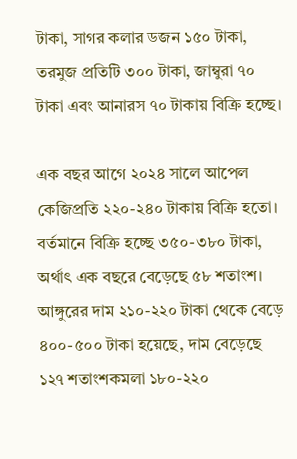টাকা, সাগর কলার ডজন ১৫০ টাকা, তরমুজ প্রতিটি ৩০০ টাকা, জাম্বুরা ৭০ টাকা এবং আনারস ৭০ টাকায় বিক্রি হচ্ছে।

এক বছর আগে ২০২৪ সালে আপেল কেজিপ্রতি ২২০-২৪০ টাকায় বিক্রি হতো। বর্তমানে বিক্রি হচ্ছে ৩৫০-৩৮০ টাকা, অর্থাৎ এক বছরে বেড়েছে ৫৮ শতাংশ। আঙ্গুরের দাম ২১০-২২০ টাকা থেকে বেড়ে ৪০০-৫০০ টাকা হয়েছে, দাম বেড়েছে ১২৭ শতাংশকমলা ১৮০-২২০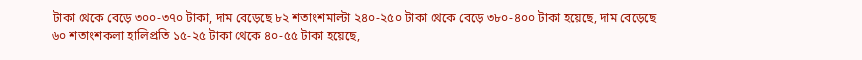টাকা থেকে বেড়ে ৩০০-৩৭০ টাকা, দাম বেড়েছে ৮২ শতাংশমাল্টা ২৪০-২৫০ টাকা থেকে বেড়ে ৩৮০-৪০০ টাকা হয়েছে, দাম বেড়েছে ৬০ শতাংশকলা হালিপ্রতি ১৫-২৫ টাকা থেকে ৪০-৫৫ টাকা হয়েছে,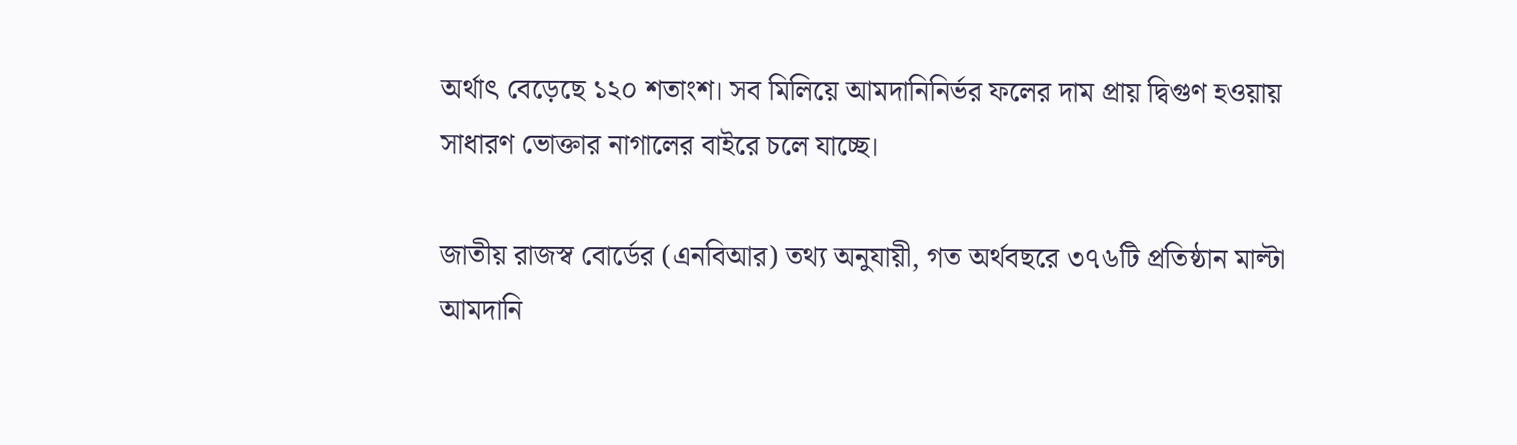অর্থাৎ বেড়েছে ১২০ শতাংশ। সব মিলিয়ে আমদানিনির্ভর ফলের দাম প্রায় দ্বিগুণ হওয়ায় সাধারণ ভোক্তার নাগালের বাইরে চলে যাচ্ছে।

জাতীয় রাজস্ব বোর্ডের (এনবিআর) তথ্য অনুযায়ী, গত অর্থবছরে ৩৭৬টি প্রতিষ্ঠান মাল্টা আমদানি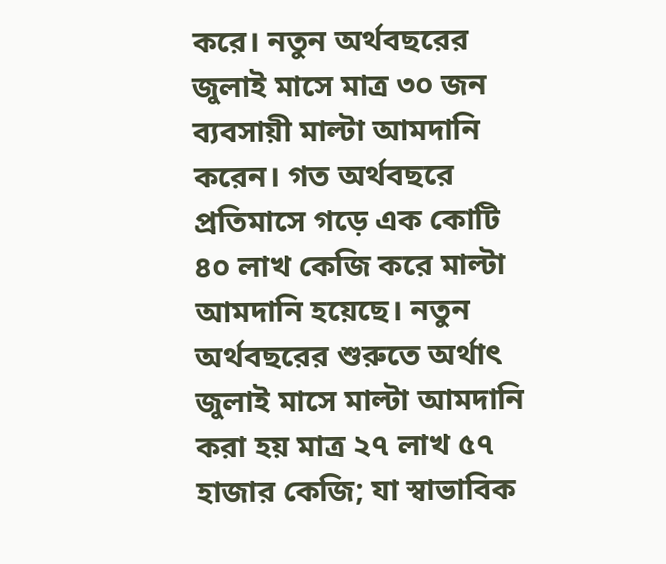করে। নতুন অর্থবছরের জুলাই মাসে মাত্র ৩০ জন ব্যবসায়ী মাল্টা আমদানি করেন। গত অর্থবছরে প্রতিমাসে গড়ে এক কোটি ৪০ লাখ কেজি করে মাল্টা আমদানি হয়েছে। নতুন অর্থবছরের শুরুতে অর্থাৎ জুলাই মাসে মাল্টা আমদানি করা হয় মাত্র ২৭ লাখ ৫৭ হাজার কেজি; যা স্বাভাবিক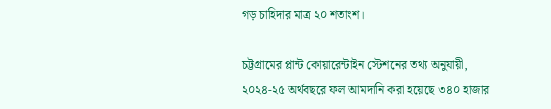গড় চাহিদার মাত্র ২০ শতাংশ।

চট্টগ্রামের প্লান্ট কোয়ারেন্টাইন স্টেশনের তথ্য অনুযায়ী, ২০২৪-২৫ অর্থবছরে ফল আমদানি করা হয়েছে ৩৪০ হাজার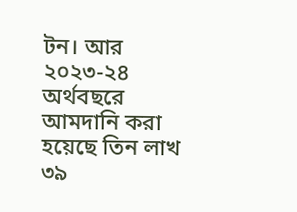টন। আর ২০২৩-২৪ অর্থবছরে আমদানি করা হয়েছে তিন লাখ ৩৯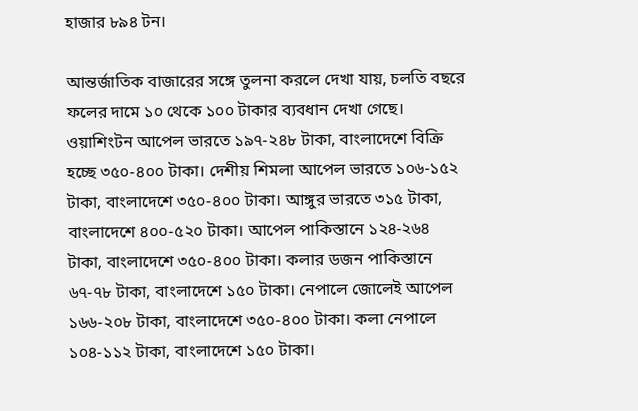হাজার ৮৯৪ টন।

আন্তর্জাতিক বাজারের সঙ্গে তুলনা করলে দেখা যায়, চলতি বছরে ফলের দামে ১০ থেকে ১০০ টাকার ব্যবধান দেখা গেছে। ওয়াশিংটন আপেল ভারতে ১৯৭-২৪৮ টাকা, বাংলাদেশে বিক্রি হচ্ছে ৩৫০-৪০০ টাকা। দেশীয় শিমলা আপেল ভারতে ১০৬-১৫২ টাকা, বাংলাদেশে ৩৫০-৪০০ টাকা। আঙ্গুর ভারতে ৩১৫ টাকা, বাংলাদেশে ৪০০-৫২০ টাকা। আপেল পাকিস্তানে ১২৪-২৬৪ টাকা, বাংলাদেশে ৩৫০-৪০০ টাকা। কলার ডজন পাকিস্তানে ৬৭-৭৮ টাকা, বাংলাদেশে ১৫০ টাকা। নেপালে জোলেই আপেল ১৬৬-২০৮ টাকা, বাংলাদেশে ৩৫০-৪০০ টাকা। কলা নেপালে ১০৪-১১২ টাকা, বাংলাদেশে ১৫০ টাকা।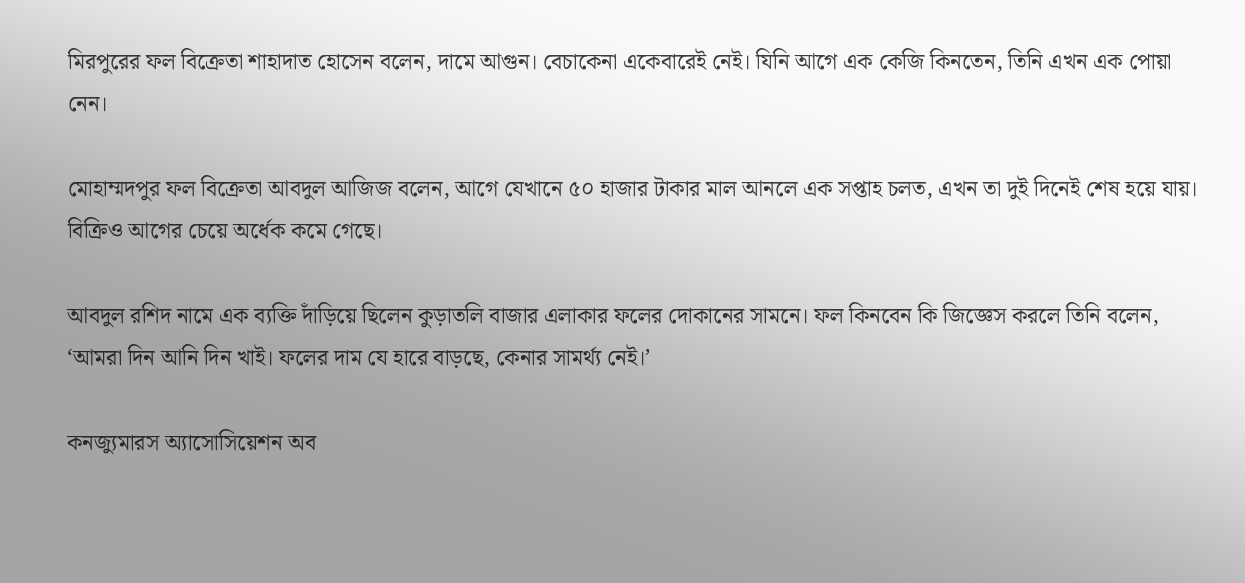মিরপুরের ফল বিক্রেতা শাহাদাত হোসেন বলেন, দামে আগুন। বেচাকেনা একেবারেই নেই। যিনি আগে এক কেজি কিনতেন, তিনি এখন এক পোয়া নেন।

মোহাম্মদপুর ফল বিক্রেতা আবদুল আজিজ বলেন, আগে যেখানে ৫০ হাজার টাকার মাল আনলে এক সপ্তাহ চলত, এখন তা দুই দিনেই শেষ হয়ে যায়। বিক্রিও আগের চেয়ে অর্ধেক কমে গেছে।

আবদুল রশিদ নামে এক ব্যক্তি দাঁড়িয়ে ছিলেন কুড়াতলি বাজার এলাকার ফলের দোকানের সামনে। ফল কিনবেন কি জিজ্ঞেস করলে তিনি বলেন, ‘আমরা দিন আনি দিন খাই। ফলের দাম যে হারে বাড়ছে, কেনার সামর্থ্য নেই।’

কনজ্যুমারস অ্যাসোসিয়েশন অব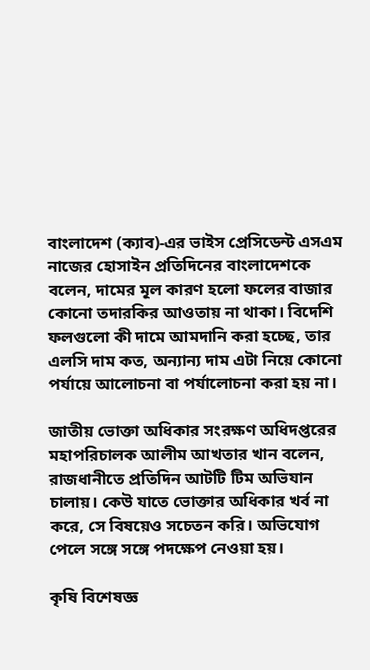বাংলাদেশ (ক্যাব)-এর ভাইস প্রেসিডেন্ট এসএম নাজের হোসাইন প্রতিদিনের বাংলাদেশকে বলেন, দামের মূল কারণ হলো ফলের বাজার কোনো তদারকির আওতায় না থাকা। বিদেশি ফলগুলো কী দামে আমদানি করা হচ্ছে, তার এলসি দাম কত, অন্যান্য দাম এটা নিয়ে কোনো পর্যায়ে আলোচনা বা পর্যালোচনা করা হয় না।

জাতীয় ভোক্তা অধিকার সংরক্ষণ অধিদপ্তরের মহাপরিচালক আলীম আখতার খান বলেন, রাজধানীতে প্রতিদিন আটটি টিম অভিযান চালায়। কেউ যাতে ভোক্তার অধিকার খর্ব না করে, সে বিষয়েও সচেতন করি। অভিযোগ পেলে সঙ্গে সঙ্গে পদক্ষেপ নেওয়া হয়।

কৃষি বিশেষজ্ঞ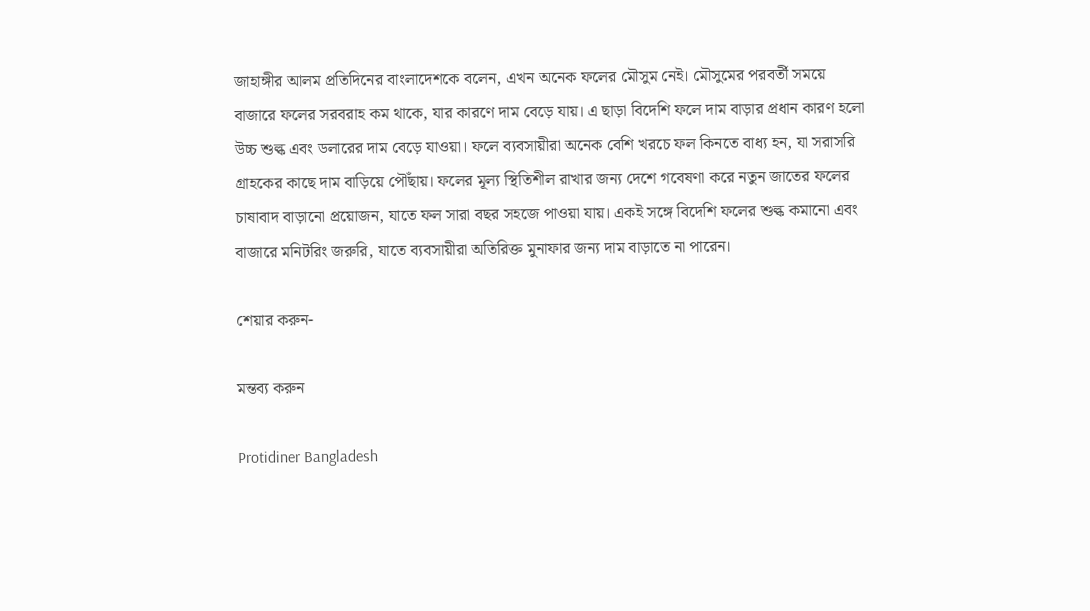জাহাঙ্গীর আলম প্রতিদিনের বাংলাদেশকে বলেন, এখন অনেক ফলের মৌসুম নেই। মৌসুমের পরবর্তী সময়ে বাজারে ফলের সরবরাহ কম থাকে, যার কারণে দাম বেড়ে যায়। এ ছাড়া বিদেশি ফলে দাম বাড়ার প্রধান কারণ হলো উচ্চ শুল্ক এবং ডলারের দাম বেড়ে যাওয়া। ফলে ব্যবসায়ীরা অনেক বেশি খরচে ফল কিনতে বাধ্য হন, যা সরাসরি গ্রাহকের কাছে দাম বাড়িয়ে পৌঁছায়। ফলের মূল্য স্থিতিশীল রাখার জন্য দেশে গবেষণা করে নতুন জাতের ফলের চাষাবাদ বাড়ানো প্রয়োজন, যাতে ফল সারা বছর সহজে পাওয়া যায়। একই সঙ্গে বিদেশি ফলের শুল্ক কমানো এবং বাজারে মনিটরিং জরুরি, যাতে ব্যবসায়ীরা অতিরিক্ত মুনাফার জন্য দাম বাড়াতে না পারেন।

শেয়ার করুন-

মন্তব্য করুন

Protidiner Bangladesh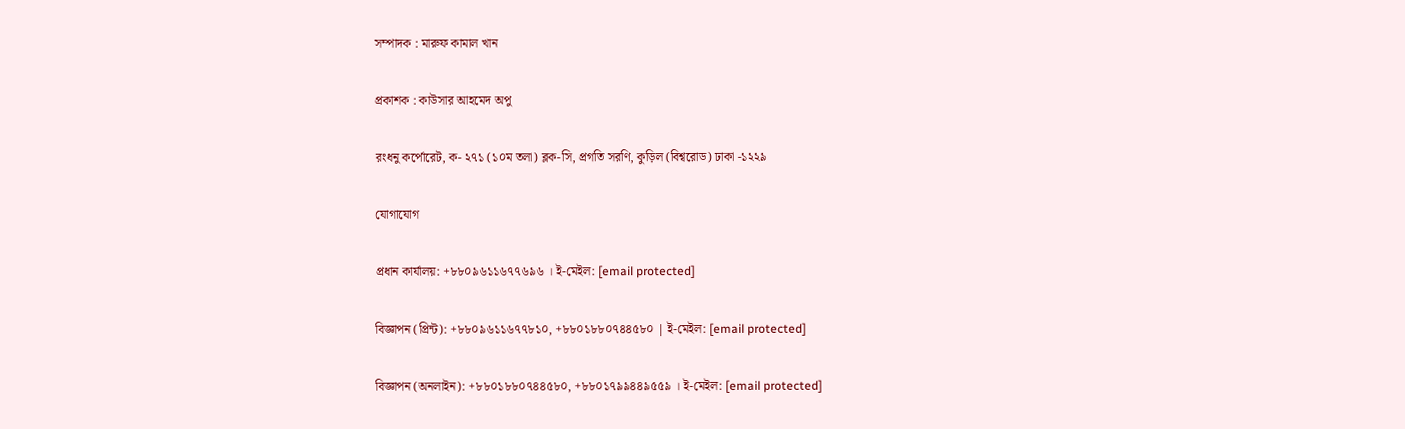সম্পাদক : মারুফ কামাল খান

প্রকাশক : কাউসার আহমেদ অপু

রংধনু কর্পোরেট, ক- ২৭১ (১০ম তলা) ব্লক-সি, প্রগতি সরণি, কুড়িল (বিশ্বরোড) ঢাকা -১২২৯

যোগাযোগ

প্রধান কার্যালয়: +৮৮০৯৬১১৬৭৭৬৯৬ । ই-মেইল: [email protected]

বিজ্ঞাপন (প্রিন্ট): +৮৮০৯৬১১৬৭৭৮১০, +৮৮০১৮৮০৭৪৪৫৮০ | ই-মেইল: [email protected]

বিজ্ঞাপন (অনলাইন): +৮৮০১৮৮০৭৪৪৫৮০, +৮৮০১৭৯৯৪৪৯৫৫৯ । ই-মেইল: [email protected]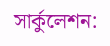সার্কুলেশন: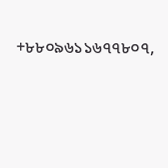+৮৮০৯৬১১৬৭৭৮০৭,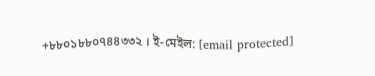+৮৮০১৮৮০৭৪৪৩৩২ । ই-মেইল: [email protected]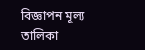বিজ্ঞাপন মূল্য তালিকা